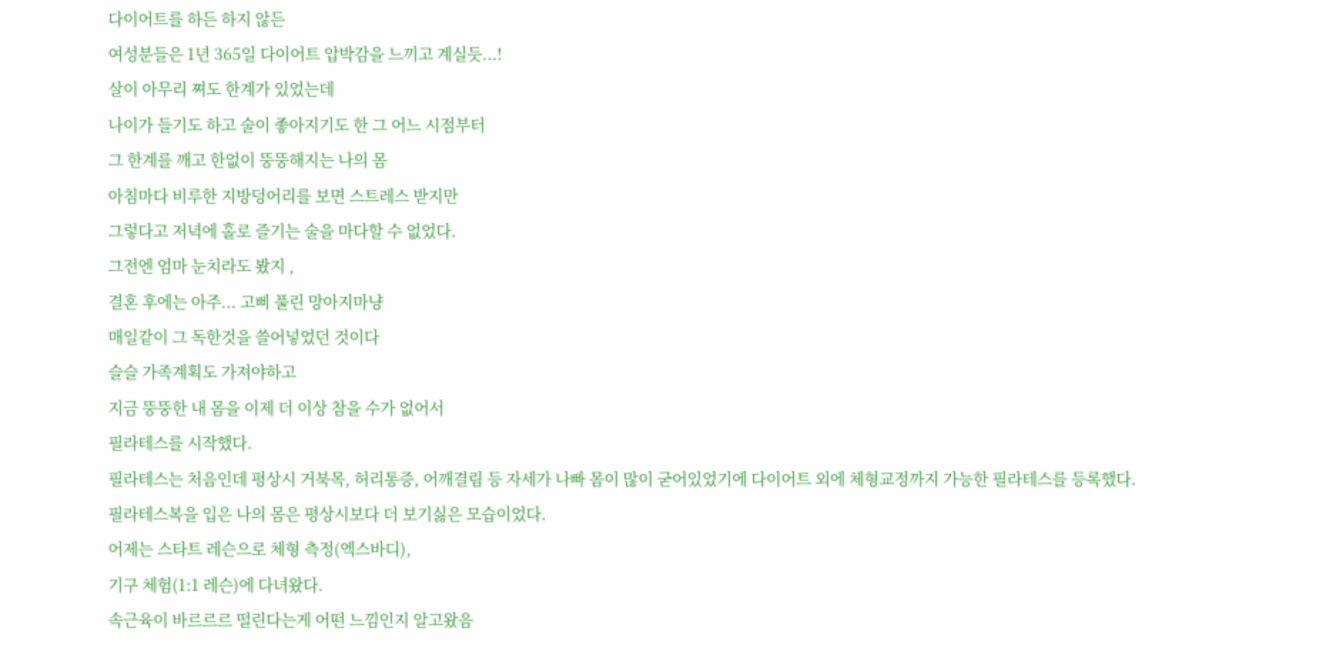다이어트를 하든 하지 않든
여성분들은 1년 365일 다이어트 압박감을 느끼고 계실듯...!
살이 아무리 쪄도 한계가 있었는데
나이가 들기도 하고 술이 좋아지기도 한 그 어느 시점부터
그 한계를 깨고 한없이 뚱뚱해지는 나의 몸
아침마다 비루한 지방덩어리를 보면 스트레스 받지만
그렇다고 저녁에 홀로 즐기는 술을 마다할 수 없었다.
그전엔 엄마 눈치라도 봤지 ,
결혼 후에는 아주... 고삐 풀린 망아지마냥
매일같이 그 독한것을 쓸어넣었던 것이다
슬슬 가족계획도 가져야하고
지금 뚱뚱한 내 몸을 이제 더 이상 참을 수가 없어서
필라테스를 시작했다.
필라테스는 처음인데 평상시 거북목, 허리통증, 어깨결림 등 자세가 나빠 몸이 많이 굳어있었기에 다이어트 외에 체형교정까지 가능한 필라테스를 등록했다.
필라테스복을 입은 나의 몸은 평상시보다 더 보기싫은 모습이었다.
어제는 스타트 레슨으로 체형 측정(엑스바디),
기구 체험(1:1 레슨)에 다녀왔다.
속근육이 바르르르 떨린다는게 어떤 느낌인지 알고왔음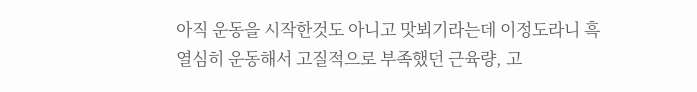아직 운동을 시작한것도 아니고 맛뵈기라는데 이정도라니 흑
열심히 운동해서 고질적으로 부족했던 근육량, 고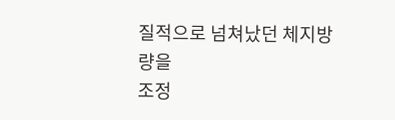질적으로 넘쳐났던 체지방량을
조정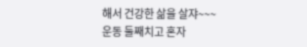해서 건강한 삶을 살쟈~~~
운동 둘째치고 혼자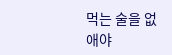먹는 술을 없애야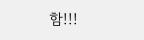함!!!